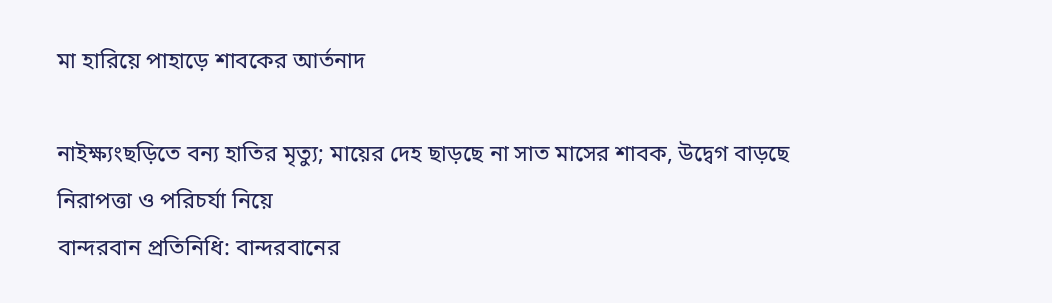মা হারিয়ে পাহাড়ে শাবকের আর্তনাদ

নাইক্ষ্যংছড়িতে বন্য হাতির মৃত্যু; মায়ের দেহ ছাড়ছে না সাত মাসের শাবক, উদ্বেগ বাড়ছে নিরাপত্তা ও পরিচর্যা নিয়ে
বান্দরবান প্রতিনিধি: বান্দরবানের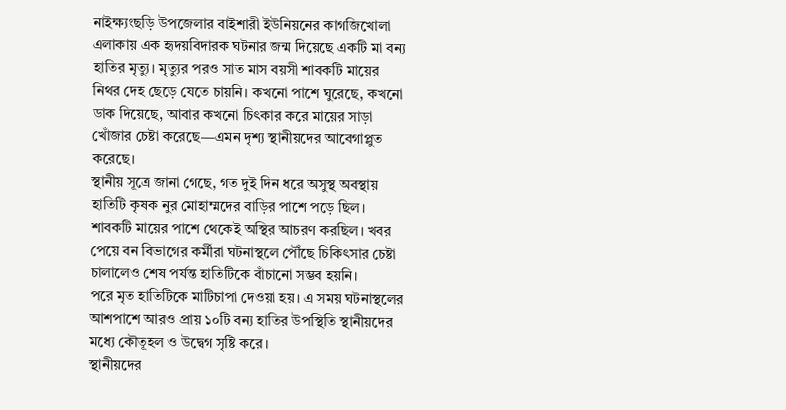নাইক্ষ্যংছড়ি উপজেলার বাইশারী ইউনিয়নের কাগজিখোলা এলাকায় এক হৃদয়বিদারক ঘটনার জন্ম দিয়েছে একটি মা বন্য হাতির মৃত্যু। মৃত্যুর পরও সাত মাস বয়সী শাবকটি মায়ের নিথর দেহ ছেড়ে যেতে চায়নি। কখনো পাশে ঘুরেছে, কখনো ডাক দিয়েছে, আবার কখনো চিৎকার করে মায়ের সাড়া খোঁজার চেষ্টা করেছে—এমন দৃশ্য স্থানীয়দের আবেগাপ্লুত করেছে।
স্থানীয় সূত্রে জানা গেছে, গত দুই দিন ধরে অসুস্থ অবস্থায় হাতিটি কৃষক নুর মোহাম্মদের বাড়ির পাশে পড়ে ছিল। শাবকটি মায়ের পাশে থেকেই অস্থির আচরণ করছিল। খবর পেয়ে বন বিভাগের কর্মীরা ঘটনাস্থলে পৌঁছে চিকিৎসার চেষ্টা চালালেও শেষ পর্যন্ত হাতিটিকে বাঁচানো সম্ভব হয়নি।
পরে মৃত হাতিটিকে মাটিচাপা দেওয়া হয়। এ সময় ঘটনাস্থলের আশপাশে আরও প্রায় ১০টি বন্য হাতির উপস্থিতি স্থানীয়দের মধ্যে কৌতূহল ও উদ্বেগ সৃষ্টি করে।
স্থানীয়দের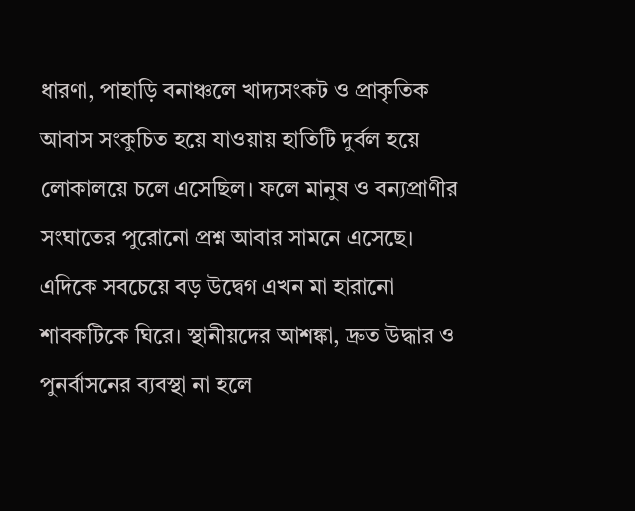ধারণা, পাহাড়ি বনাঞ্চলে খাদ্যসংকট ও প্রাকৃতিক আবাস সংকুচিত হয়ে যাওয়ায় হাতিটি দুর্বল হয়ে লোকালয়ে চলে এসেছিল। ফলে মানুষ ও বন্যপ্রাণীর সংঘাতের পুরোনো প্রশ্ন আবার সামনে এসেছে।
এদিকে সবচেয়ে বড় উদ্বেগ এখন মা হারানো শাবকটিকে ঘিরে। স্থানীয়দের আশঙ্কা, দ্রুত উদ্ধার ও পুনর্বাসনের ব্যবস্থা না হলে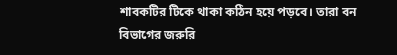শাবকটির টিকে থাকা কঠিন হয়ে পড়বে। তারা বন বিভাগের জরুরি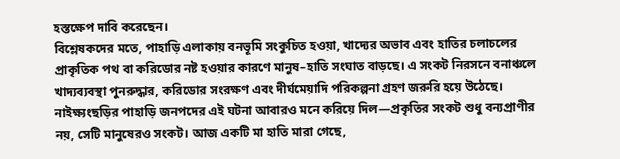হস্তক্ষেপ দাবি করেছেন।
বিশ্লেষকদের মতে, পাহাড়ি এলাকায় বনভূমি সংকুচিত হওয়া, খাদ্যের অভাব এবং হাতির চলাচলের প্রাকৃতিক পথ বা করিডোর নষ্ট হওয়ার কারণে মানুষ–হাতি সংঘাত বাড়ছে। এ সংকট নিরসনে বনাঞ্চলে খাদ্যব্যবস্থা পুনরুদ্ধার, করিডোর সংরক্ষণ এবং দীর্ঘমেয়াদি পরিকল্পনা গ্রহণ জরুরি হয়ে উঠেছে।
নাইক্ষ্যংছড়ির পাহাড়ি জনপদের এই ঘটনা আবারও মনে করিয়ে দিল—প্রকৃতির সংকট শুধু বন্যপ্রাণীর নয়, সেটি মানুষেরও সংকট। আজ একটি মা হাতি মারা গেছে,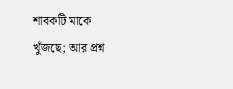শাবকটি মাকে খুঁজছে; আর প্রশ্ন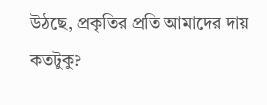উঠছে, প্রকৃতির প্রতি আমাদের দায় কতটুকু?